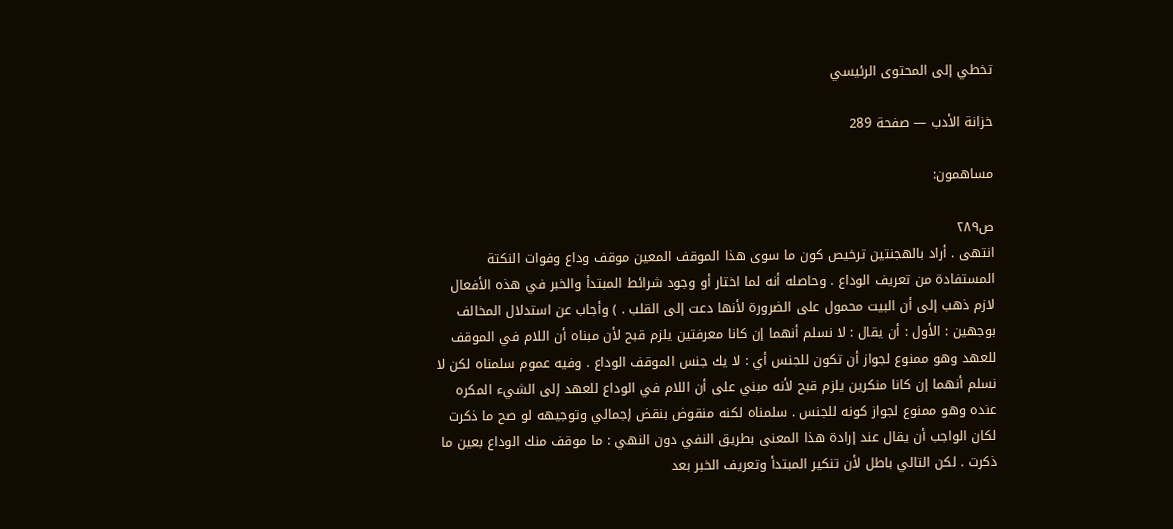تخطي إلى المحتوى الرئيسي

خزانة الأدب — صفحة 289

مساهمون:

ص٢٨٩
انتهى . أراد بالهجنتين ترخيص كون ما سوى هذا الموقف المعين موقف وداع وفوات النكتة المستفادة من تعريف الوداع . وحاصله أنه لما اختار أو وجود شرائط المبتدأ والخبر في هذه الأفعال لازم ذهب إلى أن البيت محمول على الضرورة لأنها دعت إلى القلب . ) وأجاب عن استدلال المخالف بوجهين : الأول : أن يقال : لا نسلم أنهما إن كانا معرفتين يلزم قبح لأن مبناه أن اللام في الموقف للعهد وهو ممنوع لجواز أن تكون للجنس أي : لا يك جنس الموقف الوداع . وفيه عموم سلمناه لكن لا نسلم أنهما إن كانا منكرين يلزم قبح لأنه مبني على أن اللام في الوداع للعهد إلى الشيء المكره عنده وهو ممنوع لجواز كونه للجنس . سلمناه لكنه منقوض بنقض إجمالي وتوجيهه لو صح ما ذكرت لكان الواجب أن يقال عند إرادة هذا المعنى بطريق النفي دون النهي : ما موقف منك الوداع بعين ما ذكرت . لكن التالي باطل لأن تنكير المبتدأ وتعريف الخبر بعد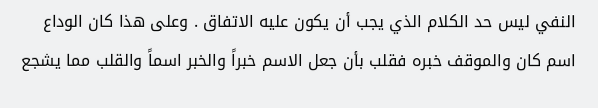النفي ليس حد الكلام الذي يجب أن يكون عليه الاتفاق . وعلى هذا كان الوداع اسم كان والموقف خبره فقلب بأن جعل الاسم خبراً والخبر اسماً والقلب مما يشجع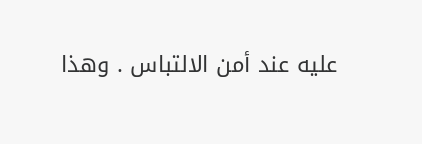عليه عند أمن الالتباس . وهذا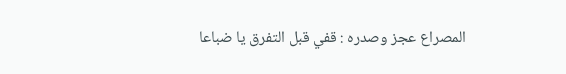المصراع عجز وصدره : قفي قبل التفرق يا ضباعا